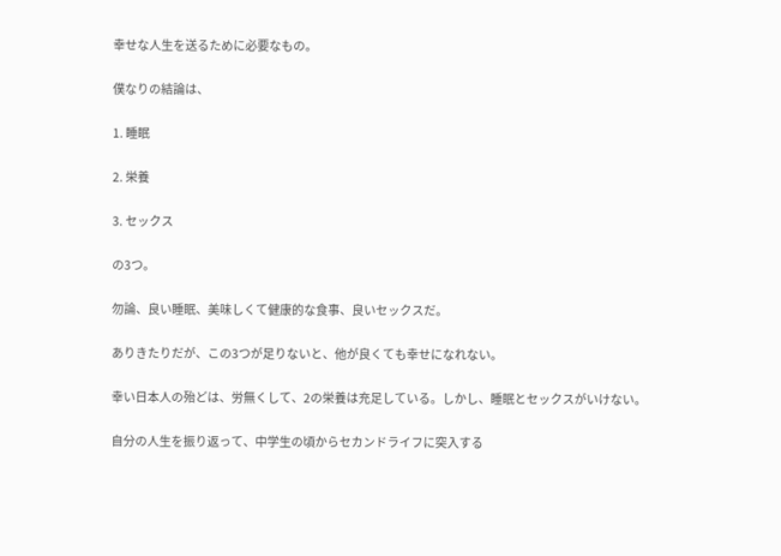幸せな人生を送るために必要なもの。

僕なりの結論は、

1. 睡眠

2. 栄養

3. セックス

の3つ。

勿論、良い睡眠、美味しくて健康的な食事、良いセックスだ。

ありきたりだが、この3つが足りないと、他が良くても幸せになれない。

幸い日本人の殆どは、労無くして、2の栄養は充足している。しかし、睡眠とセックスがいけない。

自分の人生を振り返って、中学生の頃からセカンドライフに突入する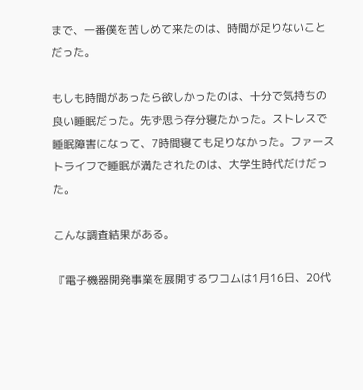まで、一番僕を苦しめて来たのは、時間が足りないことだった。

もしも時間があったら欲しかったのは、十分で気持ちの良い睡眠だった。先ず思う存分寝たかった。ストレスで睡眠障害になって、7時間寝ても足りなかった。ファーストライフで睡眠が満たされたのは、大学生時代だけだった。

こんな調査結果がある。

『電子機器開発事業を展開するワコムは1月16日、20代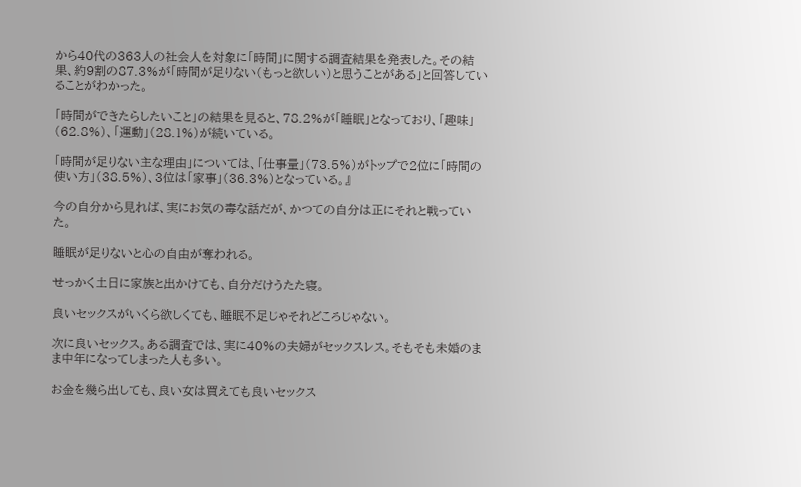から40代の363人の社会人を対象に「時間」に関する調査結果を発表した。その結果、約9割の87.3%が「時間が足りない(もっと欲しい)と思うことがある」と回答していることがわかった。

「時間ができたらしたいこと」の結果を見ると、78.2%が「睡眠」となっており、「趣味」(62.8%)、「運動」(28.1%)が続いている。

「時間が足りない主な理由」については、「仕事量」(73.5%)がトップで2位に「時間の使い方」(38.5%)、3位は「家事」(36.3%)となっている。』

今の自分から見れば、実にお気の毒な話だが、かつての自分は正にそれと戦っていた。

睡眠が足りないと心の自由が奪われる。

せっかく土日に家族と出かけても、自分だけうたた寝。

良いセックスがいくら欲しくても、睡眠不足じゃそれどころじゃない。

次に良いセックス。ある調査では、実に40%の夫婦がセックスレス。そもそも未婚のまま中年になってしまった人も多い。

お金を幾ら出しても、良い女は買えても良いセックス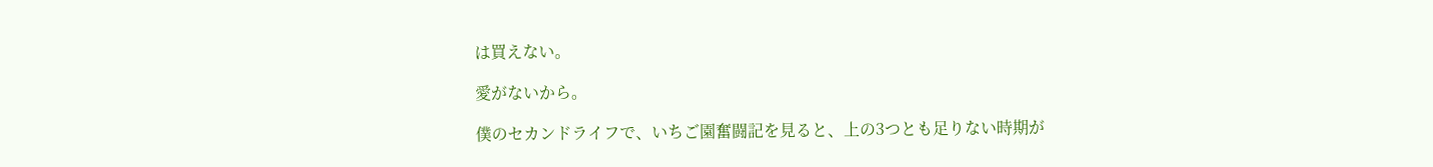は買えない。

愛がないから。

僕のセカンドライフで、いちご園奮闘記を見ると、上の3つとも足りない時期が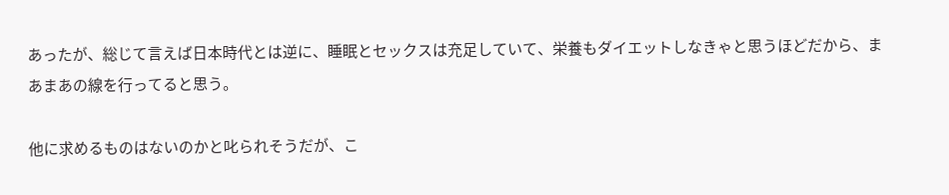あったが、総じて言えば日本時代とは逆に、睡眠とセックスは充足していて、栄養もダイエットしなきゃと思うほどだから、まあまあの線を行ってると思う。

他に求めるものはないのかと叱られそうだが、こ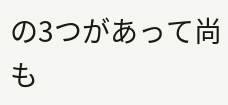の3つがあって尚も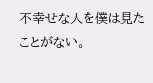不幸せな人を僕は見たことがない。